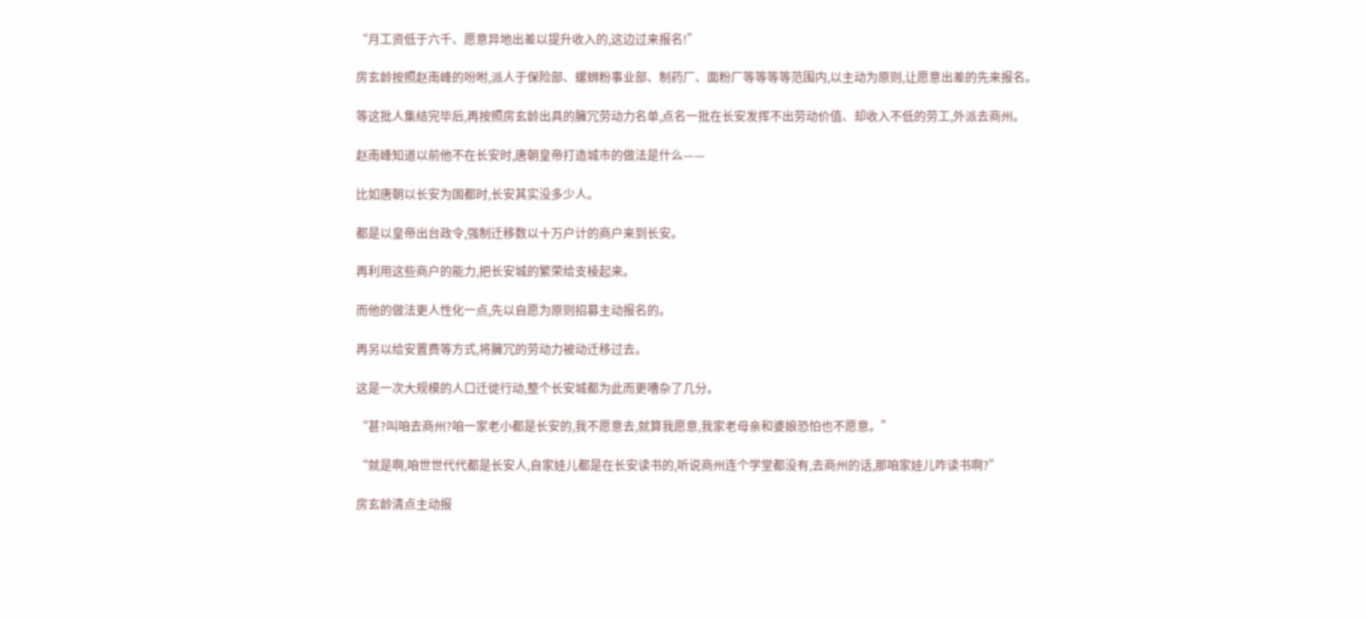“月工资低于六千、愿意异地出差以提升收入的,这边过来报名!”

房玄龄按照赵南峰的吩咐,派人于保险部、螺蛳粉事业部、制药厂、面粉厂等等等等范围内,以主动为原则,让愿意出差的先来报名。

等这批人集结完毕后,再按照房玄龄出具的臃冗劳动力名单,点名一批在长安发挥不出劳动价值、却收入不低的劳工,外派去商州。

赵南峰知道以前他不在长安时,唐朝皇帝打造城市的做法是什么——

比如唐朝以长安为国都时,长安其实没多少人。

都是以皇帝出台政令,强制迁移数以十万户计的商户来到长安。

再利用这些商户的能力,把长安城的繁荣给支棱起来。

而他的做法更人性化一点,先以自愿为原则招募主动报名的。

再另以给安置费等方式,将臃冗的劳动力被动迁移过去。

这是一次大规模的人口迁徙行动,整个长安城都为此而更嘈杂了几分。

“甚?叫咱去商州?咱一家老小都是长安的,我不愿意去,就算我愿意,我家老母亲和婆娘恐怕也不愿意。”

“就是啊,咱世世代代都是长安人,自家娃儿都是在长安读书的,听说商州连个学堂都没有,去商州的话,那咱家娃儿咋读书啊?”

房玄龄清点主动报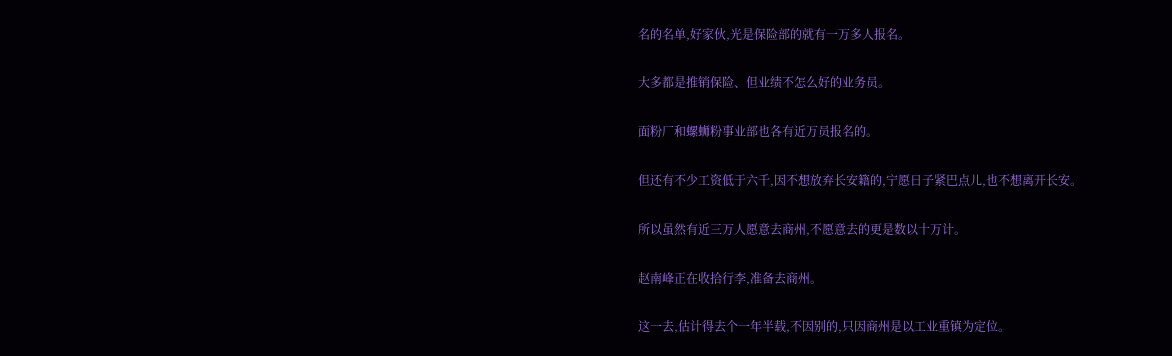名的名单,好家伙,光是保险部的就有一万多人报名。

大多都是推销保险、但业绩不怎么好的业务员。

面粉厂和螺蛳粉事业部也各有近万员报名的。

但还有不少工资低于六千,因不想放弃长安籍的,宁愿日子紧巴点儿,也不想离开长安。

所以虽然有近三万人愿意去商州,不愿意去的更是数以十万计。

赵南峰正在收拾行李,准备去商州。

这一去,估计得去个一年半载,不因别的,只因商州是以工业重镇为定位。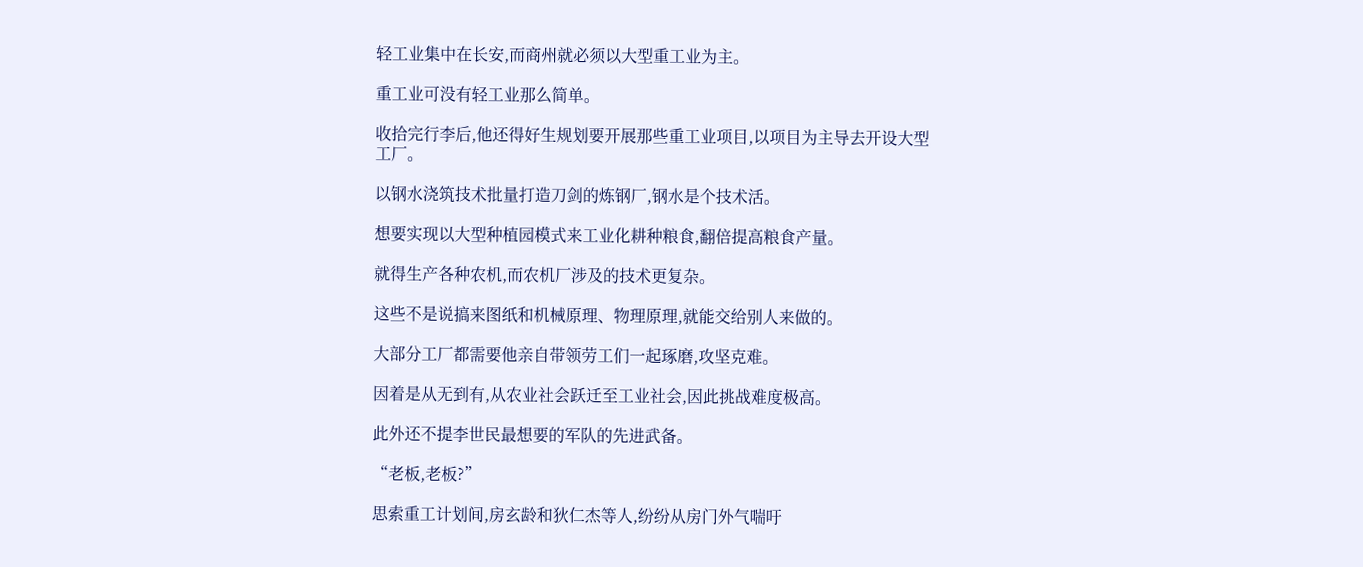轻工业集中在长安,而商州就必须以大型重工业为主。

重工业可没有轻工业那么简单。

收拾完行李后,他还得好生规划要开展那些重工业项目,以项目为主导去开设大型工厂。

以钢水浇筑技术批量打造刀剑的炼钢厂,钢水是个技术活。

想要实现以大型种植园模式来工业化耕种粮食,翻倍提高粮食产量。

就得生产各种农机,而农机厂涉及的技术更复杂。

这些不是说搞来图纸和机械原理、物理原理,就能交给别人来做的。

大部分工厂都需要他亲自带领劳工们一起琢磨,攻坚克难。

因着是从无到有,从农业社会跃迁至工业社会,因此挑战难度极高。

此外还不提李世民最想要的军队的先进武备。

“老板,老板?”

思索重工计划间,房玄龄和狄仁杰等人,纷纷从房门外气喘吁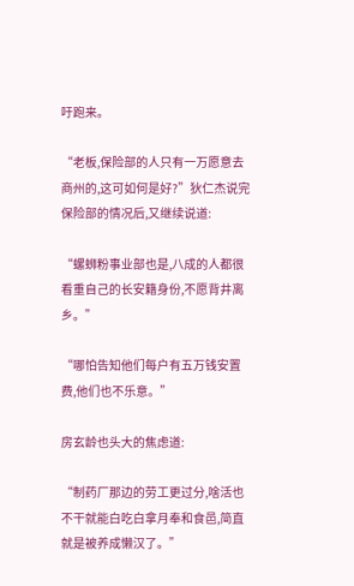吁跑来。

“老板,保险部的人只有一万愿意去商州的,这可如何是好?”狄仁杰说完保险部的情况后,又继续说道:

“螺蛳粉事业部也是,八成的人都很看重自己的长安籍身份,不愿背井离乡。”

“哪怕告知他们每户有五万钱安置费,他们也不乐意。”

房玄龄也头大的焦虑道:

“制药厂那边的劳工更过分,啥活也不干就能白吃白拿月奉和食邑,简直就是被养成懒汉了。”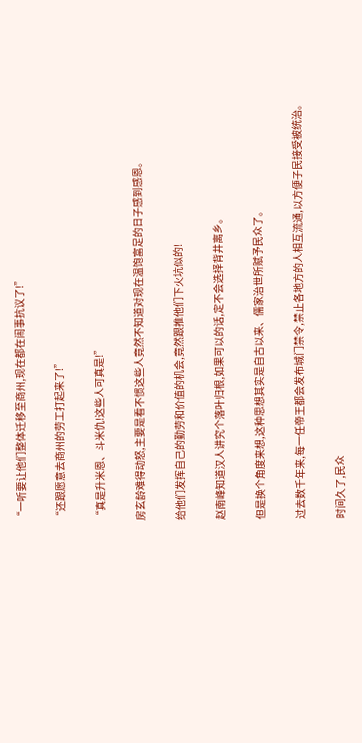“一听要让他们整体迁移至商州,现在都在闹事抗议了!”

“还跟愿意去商州的劳工打起来了!”

“真是升米恩、斗米仇!这些人可真是!”

房玄龄难得动怒,主要是看不惯这些人竟然不知道对现在温饱富足的日子感到感恩。

给他们发挥自己的勤劳和价值的机会,竟然跟推他们下火坑似的!

赵南峰知道汉人讲究个落叶归根,如果可以的话,定不会选择背井离乡。

但是换个角度来想,这种思想其实是自古以来、儒家治世所赋予民众了。

过去数千年来,每一任帝王都会发布城门禁令,禁止各地方的人相互流通,以方便子民接受被统治。

时间久了,民众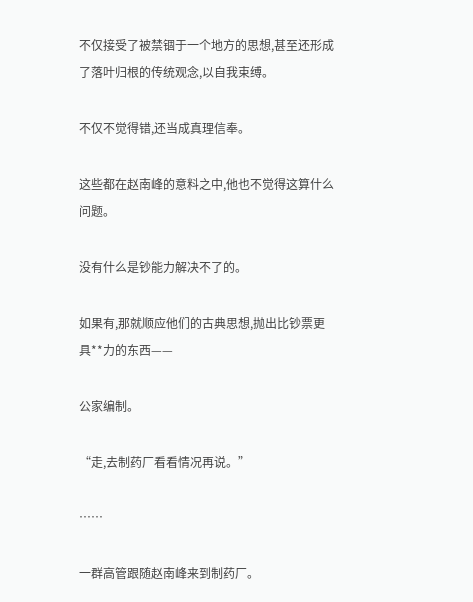不仅接受了被禁锢于一个地方的思想,甚至还形成了落叶归根的传统观念,以自我束缚。

不仅不觉得错,还当成真理信奉。

这些都在赵南峰的意料之中,他也不觉得这算什么问题。

没有什么是钞能力解决不了的。

如果有,那就顺应他们的古典思想,抛出比钞票更具**力的东西——

公家编制。

“走,去制药厂看看情况再说。”

……

一群高管跟随赵南峰来到制药厂。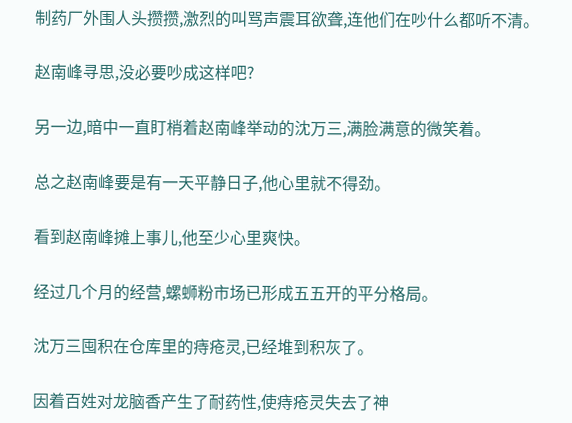制药厂外围人头攒攒,激烈的叫骂声震耳欲聋,连他们在吵什么都听不清。

赵南峰寻思,没必要吵成这样吧?

另一边,暗中一直盯梢着赵南峰举动的沈万三,满脸满意的微笑着。

总之赵南峰要是有一天平静日子,他心里就不得劲。

看到赵南峰摊上事儿,他至少心里爽快。

经过几个月的经营,螺蛳粉市场已形成五五开的平分格局。

沈万三囤积在仓库里的痔疮灵,已经堆到积灰了。

因着百姓对龙脑香产生了耐药性,使痔疮灵失去了神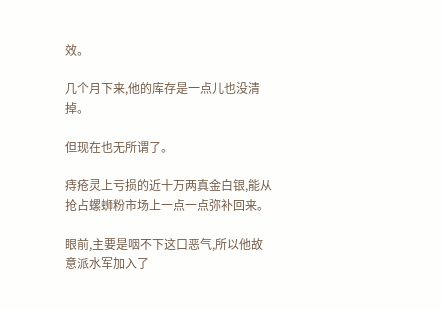效。

几个月下来,他的库存是一点儿也没清掉。

但现在也无所谓了。

痔疮灵上亏损的近十万两真金白银,能从抢占螺蛳粉市场上一点一点弥补回来。

眼前,主要是咽不下这口恶气,所以他故意派水军加入了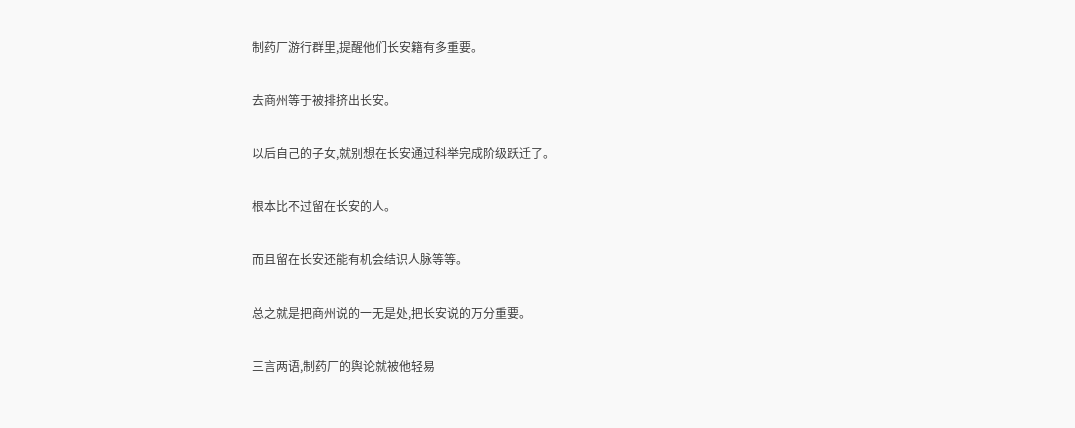制药厂游行群里,提醒他们长安籍有多重要。

去商州等于被排挤出长安。

以后自己的子女,就别想在长安通过科举完成阶级跃迁了。

根本比不过留在长安的人。

而且留在长安还能有机会结识人脉等等。

总之就是把商州说的一无是处,把长安说的万分重要。

三言两语,制药厂的舆论就被他轻易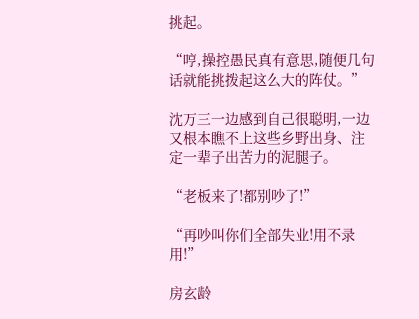挑起。

“哼,操控愚民真有意思,随便几句话就能挑拨起这么大的阵仗。”

沈万三一边感到自己很聪明,一边又根本瞧不上这些乡野出身、注定一辈子出苦力的泥腿子。

“老板来了!都别吵了!”

“再吵叫你们全部失业!用不录用!”

房玄龄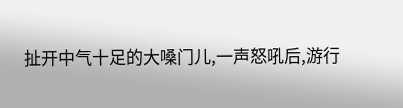扯开中气十足的大嗓门儿,一声怒吼后,游行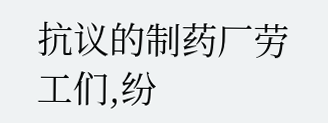抗议的制药厂劳工们,纷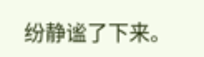纷静谧了下来。